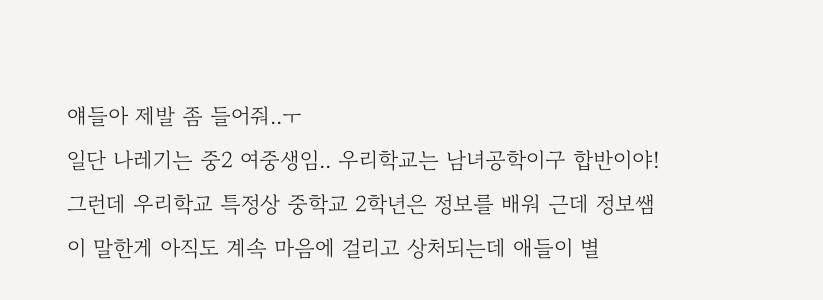얘들아 제발 좀 들어줘..ㅜ
일단 나레기는 중2 여중생임.. 우리학교는 남녀공학이구 합반이야! 그런데 우리학교 특정상 중학교 2학년은 정보를 배워 근데 정보쌤이 말한게 아직도 계속 마음에 걸리고 상처되는데 애들이 별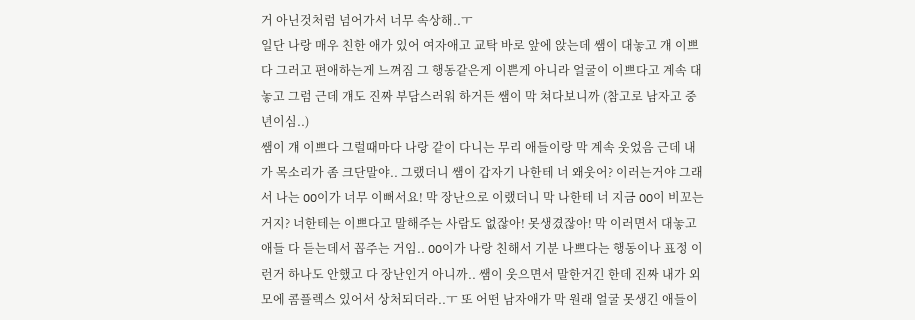거 아닌것처럼 넘어가서 너무 속상해..ㅜ
일단 나랑 매우 친한 애가 있어 여자애고 교탁 바로 앞에 앉는데 쌤이 대놓고 걔 이쁘다 그러고 편애하는게 느껴짐 그 행동같은게 이쁜게 아니라 얼굴이 이쁘다고 계속 대놓고 그럼 근데 걔도 진짜 부담스러워 하거든 쌤이 막 쳐다보니까 (참고로 남자고 중년이심..)
쌤이 걔 이쁘다 그럴때마다 나랑 같이 다니는 무리 애들이랑 막 계속 웃었음 근데 내가 목소리가 좀 크단말야.. 그랬더니 쌤이 갑자기 나한테 너 왜웃어? 이러는거야 그래서 나는 OO이가 너무 이뻐서요! 막 장난으로 이랬더니 막 나한테 너 지금 OO이 비꼬는거지? 너한테는 이쁘다고 말해주는 사람도 없잖아! 못생겼잖아! 막 이러면서 대놓고 애들 다 듣는데서 꼽주는 거임.. OO이가 나랑 친해서 기분 나쁘다는 행동이나 표정 이런거 하나도 안했고 다 장난인거 아니까.. 쌤이 웃으면서 말한거긴 한데 진짜 내가 외모에 콤플렉스 있어서 상처되더라..ㅜ 또 어떤 남자애가 막 원래 얼굴 못생긴 애들이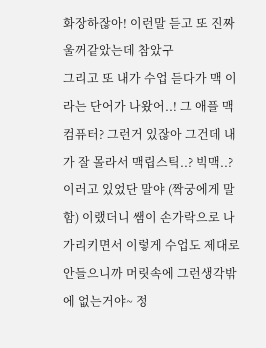화장하잖아! 이런말 듣고 또 진짜 울꺼같았는데 참았구
그리고 또 내가 수업 듣다가 맥 이라는 단어가 나왔어..! 그 애플 맥컴퓨터? 그런거 있잖아 그건데 내가 잘 몰라서 맥립스틱..? 빅맥..? 이러고 있었단 말야 (짝궁에게 말함) 이랬더니 쌤이 손가락으로 나 가리키면서 이렇게 수업도 제대로 안들으니까 머릿속에 그런생각밖에 없는거야~ 정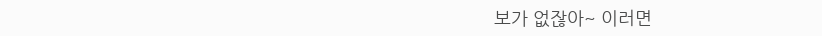보가 없잖아~ 이러면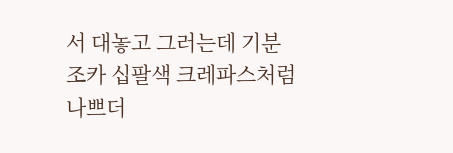서 대놓고 그러는데 기분 조카 십팔색 크레파스처럼 나쁘더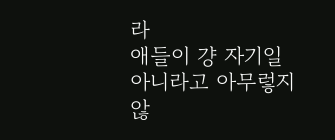라
애들이 걍 자기일 아니라고 아무렇지 않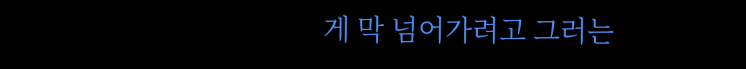게 막 넘어가려고 그러는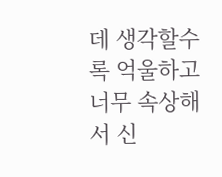데 생각할수록 억울하고 너무 속상해서 신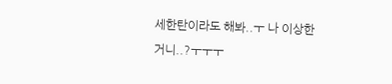세한탄이라도 해봐..ㅜ 나 이상한거니..?ㅜㅜㅜ